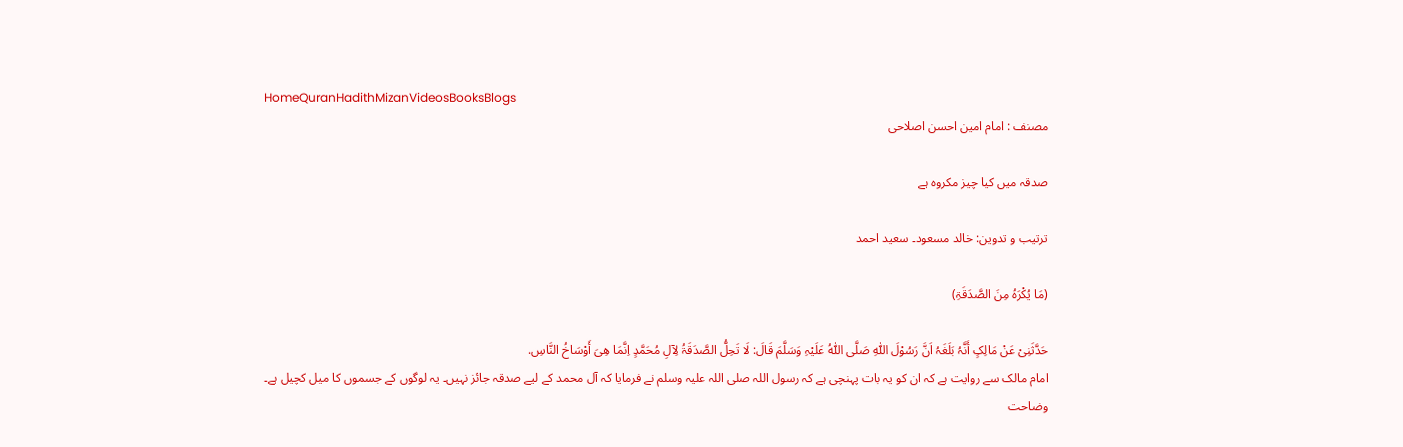HomeQuranHadithMizanVideosBooksBlogs
مصنف : امام امین احسن اصلاحی

صدقہ میں کیا چیز مکروہ ہے

ترتیب و تدوین: خالد مسعود۔ سعید احمد

(مَا یُکْرَہُ مِنَ الصَّدَقَۃِ)

حَدَّثَنِیْ عَنْ مَالِکٍ أَنَّہُ بَلَغَہُ اَنَّ رَسُوْلَ اللّٰہِ صَلَّی اللّٰہُ عَلَیْہِ وَسَلَّمَ قَالَ: لَا تَحِلُّ الصَّدَقَۃُ لِآلِ مُحَمَّدٍ اِنَّمَا ھِیَ أَوْسَاخُ النَّاسِ.
امام مالک سے روایت ہے کہ ان کو یہ بات پہنچی ہے کہ رسول اللہ صلی اللہ علیہ وسلم نے فرمایا کہ آل محمد کے لیے صدقہ جائز نہیں۔ یہ لوگوں کے جسموں کا میل کچیل ہے۔
وضاحت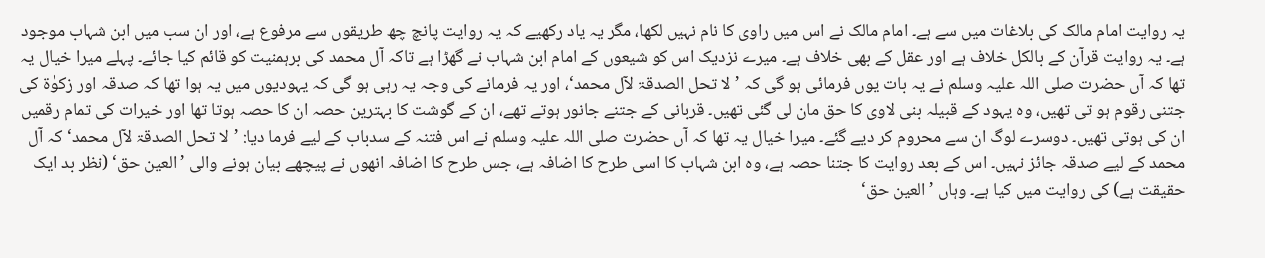یہ روایت امام مالک کی بلاغات میں سے ہے۔ امام مالک نے اس میں راوی کا نام نہیں لکھا، مگر یہ یاد رکھیے کہ یہ روایت پانچ چھ طریقوں سے مرفوع ہے، اور ان سب میں ابن شہاب موجود ہے۔ یہ روایت قرآن کے بالکل خلاف ہے اور عقل کے بھی خلاف ہے۔ میرے نزدیک اس کو شیعوں کے امام ابن شہاب نے گھڑا ہے تاکہ آل محمد کی برہمنیت کو قائم کیا جائے۔ پہلے میرا خیال یہ تھا کہ آں حضرت صلی اللہ علیہ وسلم نے یہ بات یوں فرمائی ہو گی کہ ’لا تحل الصدقۃ لآل محمد‘، اور یہ فرمانے کی وجہ یہ رہی ہو گی کہ یہودیوں میں یہ ہوا تھا کہ صدقہ اور زکوٰۃ کی جتنی رقوم ہو تی تھیں، وہ یہود کے قبیلہ بنی لاوی کا حق مان لی گئی تھیں۔ قربانی کے جتنے جانور ہوتے تھے، ان کے گوشت کا بہترین حصہ ان کا حصہ ہوتا تھا اور خیرات کی تمام رقمیں ان کی ہوتی تھیں۔ دوسرے لوگ ان سے محروم کر دیے گئے۔ میرا خیال یہ تھا کہ آں حضرت صلی اللہ علیہ وسلم نے اس فتنہ کے سدباب کے لیے فرما دیا: ’لا تحل الصدقۃ لآل محمد‘ کہ آل محمد کے لیے صدقہ جائز نہیں۔ اس کے بعد روایت کا جتنا حصہ ہے، وہ ابن شہاب کا اسی طرح کا اضافہ ہے، جس طرح کا اضافہ انھوں نے پیچھے بیان ہونے والی ’العین حق‘ (نظر بد ایک حقیقت ہے) کی روایت میں کیا ہے۔ وہاں ’العین حق‘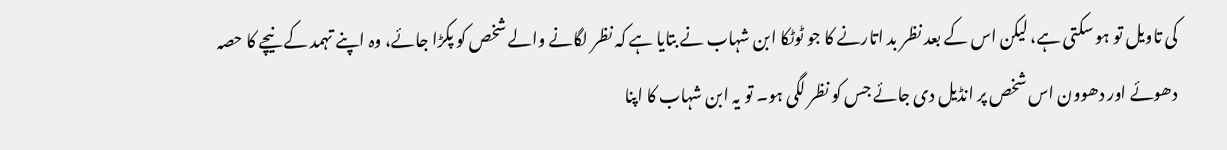کی تاویل تو ہو سکتی ہے، لیکن اس کے بعد نظر بد اتارنے کا جو ٹوٹکا ابن شہاب نے بتایا ہے کہ نظر لگانے والے شخص کو پکڑا جائے، وہ اپنے تہمد کے نیچے کا حصہ دھوئے اور دھوون اس شخص پر انڈیل دی جائے جس کو نظر لگی ہو۔ تو یہ ابن شہاب کا اپنا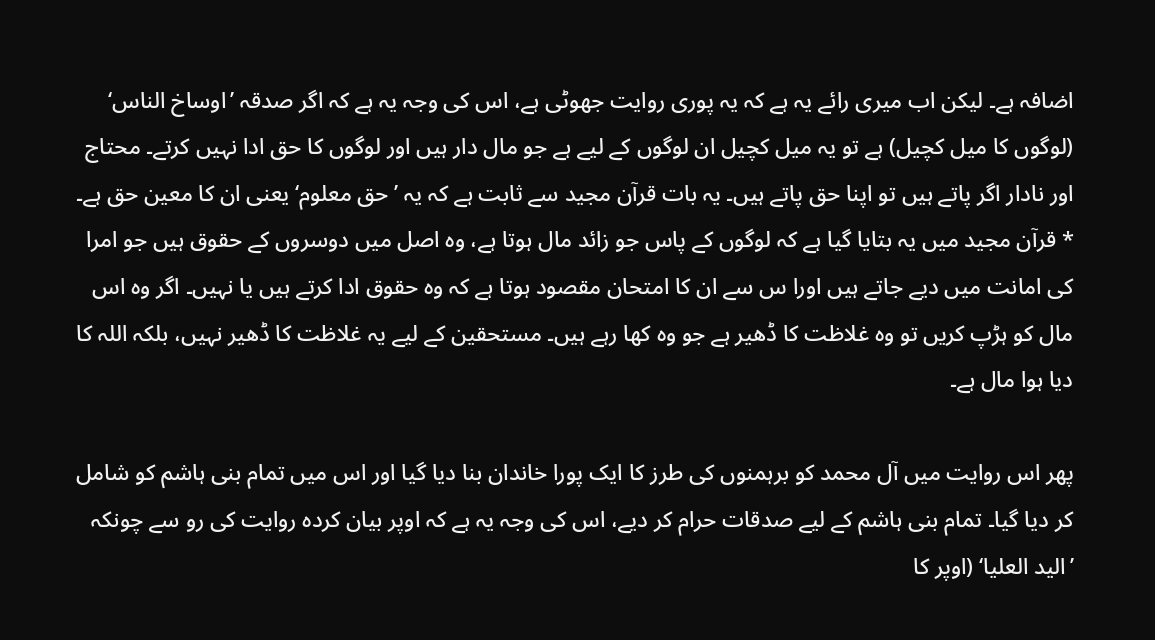اضافہ ہے۔ لیکن اب میری رائے یہ ہے کہ یہ پوری روایت جھوٹی ہے، اس کی وجہ یہ ہے کہ اگر صدقہ ’اوساخ الناس‘ (لوگوں کا میل کچیل) ہے تو یہ میل کچیل ان لوگوں کے لیے ہے جو مال دار ہیں اور لوگوں کا حق ادا نہیں کرتے۔ محتاج اور نادار اگر پاتے ہیں تو اپنا حق پاتے ہیں۔ یہ بات قرآن مجید سے ثابت ہے کہ یہ ’حق معلوم‘ یعنی ان کا معین حق ہے۔ * قرآن مجید میں یہ بتایا گیا ہے کہ لوگوں کے پاس جو زائد مال ہوتا ہے، وہ اصل میں دوسروں کے حقوق ہیں جو امرا کی امانت میں دیے جاتے ہیں اورا س سے ان کا امتحان مقصود ہوتا ہے کہ وہ حقوق ادا کرتے ہیں یا نہیں۔ اگر وہ اس مال کو ہڑپ کریں تو وہ غلاظت کا ڈھیر ہے جو وہ کھا رہے ہیں۔ مستحقین کے لیے یہ غلاظت کا ڈھیر نہیں، بلکہ اللہ کا دیا ہوا مال ہے۔

پھر اس روایت میں آل محمد کو برہمنوں کی طرز کا ایک پورا خاندان بنا دیا گیا اور اس میں تمام بنی ہاشم کو شامل کر دیا گیا۔ تمام بنی ہاشم کے لیے صدقات حرام کر دیے، اس کی وجہ یہ ہے کہ اوپر بیان کردہ روایت کی رو سے چونکہ ’الید العلیا‘ (اوپر کا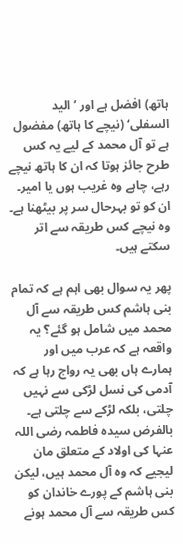ہاتھ) افضل ہے اور ’الید السفلی‘ (نیچے کا ہاتھ) مفضول ہے تو آل محمد کے لیے یہ کس طرح جائز ہوتا کہ ان کا ہاتھ نیچے رہے، چاہے وہ غریب ہوں یا امیر۔ ان کو تو بہرحال سر پر بیٹھنا ہے۔ وہ نیچے کس طریقہ سے اتر سکتے ہیں۔

پھر یہ سوال بھی اہم ہے کہ تمام بنی ہاشم کس طریقہ سے آل محمد میں شامل ہو گئے؟ یہ واقعہ ہے کہ عرب میں اور ہمارے ہاں بھی یہ رواج رہا ہے کہ آدمی کی نسل لڑکی سے نہیں چلتی، بلکہ لڑکے سے چلتی ہے۔ بالفرض سیدہ فاطمہ رضی اللہ عنہا کی اولاد کے متعلق مان لیجیے کہ وہ آل محمد ہیں، لیکن بنی ہاشم کے پورے خاندان کو کس طریقہ سے آل محمد ہونے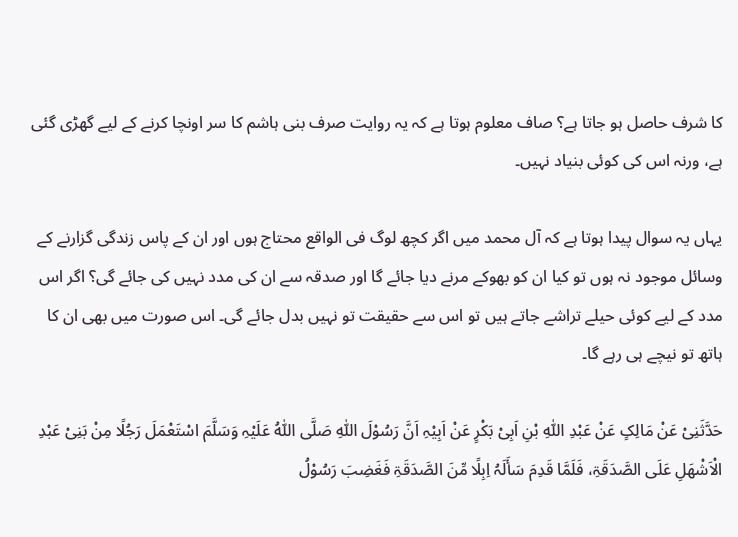کا شرف حاصل ہو جاتا ہے؟ صاف معلوم ہوتا ہے کہ یہ روایت صرف بنی ہاشم کا سر اونچا کرنے کے لیے گھڑی گئی ہے، ورنہ اس کی کوئی بنیاد نہیں۔

یہاں یہ سوال پیدا ہوتا ہے کہ آل محمد میں اگر کچھ لوگ فی الواقع محتاج ہوں اور ان کے پاس زندگی گزارنے کے وسائل موجود نہ ہوں تو کیا ان کو بھوکے مرنے دیا جائے گا اور صدقہ سے ان کی مدد نہیں کی جائے گی؟ اگر اس مدد کے لیے کوئی حیلے تراشے جاتے ہیں تو اس سے حقیقت تو نہیں بدل جائے گی۔ اس صورت میں بھی ان کا ہاتھ تو نیچے ہی رہے گا۔

حَدَّثَنِیْ عَنْ مَالِکٍ عَنْ عَبْدِ اللّٰہِ بْنِ اَبِیْ بَکْرٍ عَنْ اَبِیْہِ اَنَّ رَسُوْلَ اللّٰہِ صَلَّی اللّٰہُ عَلَیْہِ وَسَلَّمَ اسْتَعْمَلَ رَجُلًا مِنْ بَنِیْ عَبْدِ الْاَشْھَلِ عَلَی الصَّدَقَۃِ، فَلَمَّا قَدِمَ سَأَلَہُ اِبِلًا مِّنَ الصَّدَقَۃِ فَغَضِبَ رَسُوْلُ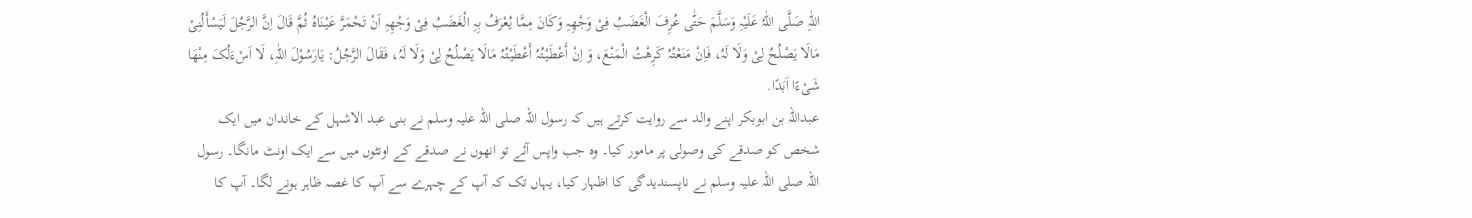اللّٰہِ صَلَّی اللّٰہُ عَلَیْہِ وَسَلَّمَ حَتّٰی عُرِفَ الْغَضَبُ فِیْ وَجْھِہِ وَکَانَ مِمَّا یُعْرَفُ بِہِ الْغَضَبُ فِیْ وَجْھِہِ اَنْ تَحْمَرَّ عَیْنَاہُ ثُمَّ قَالَ اِنَّ الرَّجُلَ لَیَسْأَلُنِیْ مَالَا یَصْلُحُ لِیْ وَلَا لَہُ، فَاِنْ مَنَعْتُہُ کَرِھْتُ الْمَنْعَ، وَ اِنْ أَعْطَیْتُہُ أَعْطَیْتُہُ مَالَا یَصْلُحُ لِیْ وَلَا لَہُ، فَقَالَ الرَّجُلُ: یَارَسُوْلَ اللّٰہِ، لَا اَسْءَلُکَ مِنْھَا شَیْءًا اَبَدًا.
عبداللہ بن ابوبکر اپنے والد سے روایت کرتے ہیں کہ رسول اللہ صلی اللہ علیہ وسلم نے بنی عبد الاشہل کے خاندان میں ایک شخص کو صدقے کی وصولی پر مامور کیا۔ وہ جب واپس آئے تو انھوں نے صدقے کے اونٹوں میں سے ایک اونٹ مانگا۔ رسول اللہ صلی اللہ علیہ وسلم نے ناپسندیدگی کا اظہار کیا، یہاں تک کہ آپ کے چہرے سے آپ کا غصہ ظاہر ہونے لگا۔ آپ کا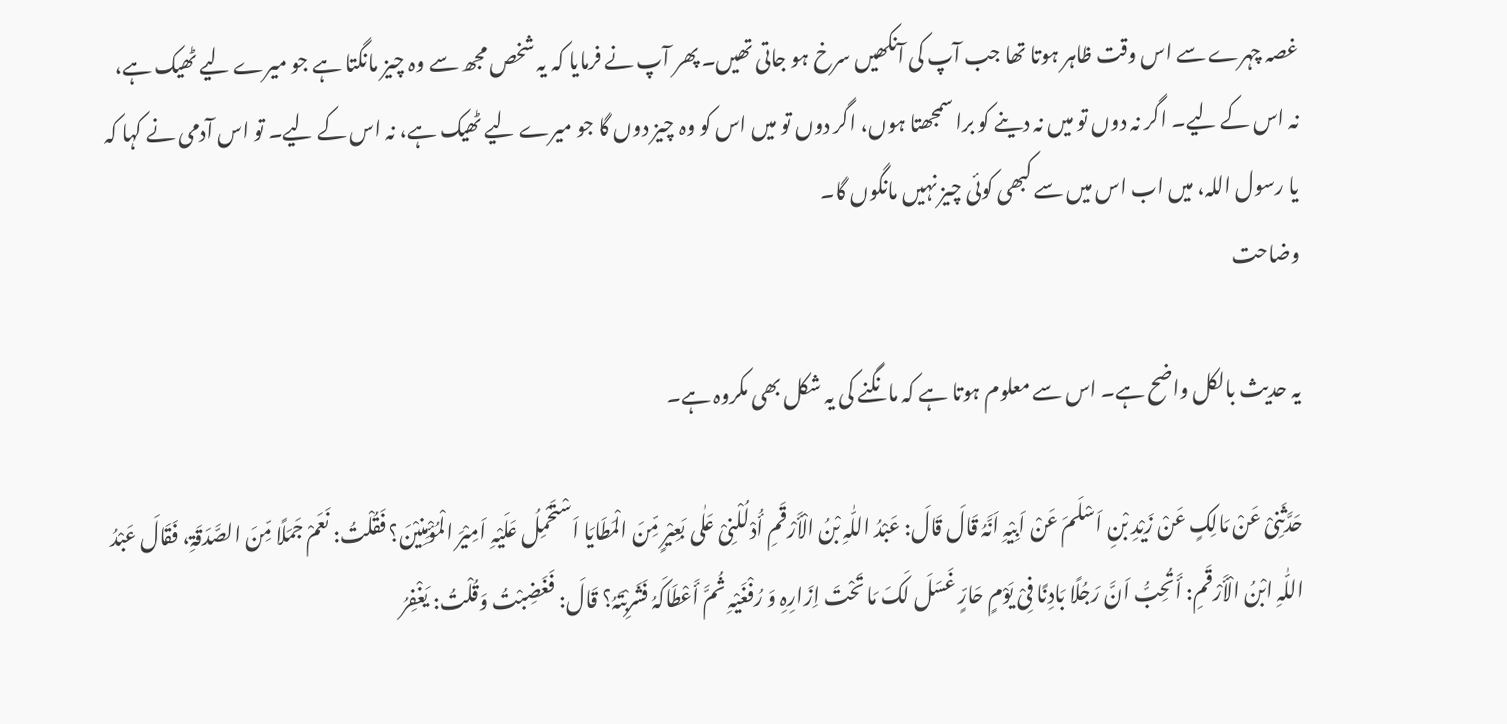غصہ چہرے سے اس وقت ظاہر ہوتا تھا جب آپ کی آنکھیں سرخ ہو جاتی تھیں۔ پھر آپ نے فرمایا کہ یہ شخص مجھ سے وہ چیز مانگتا ہے جو میرے لیے ٹھیک ہے، نہ اس کے لیے۔ اگر نہ دوں تو میں نہ دینے کو برا سمجھتا ہوں، اگر دوں تو میں اس کو وہ چیز دوں گا جو میرے لیے ٹھیک ہے، نہ اس کے لیے۔ تو اس آدمی نے کہا کہ یا رسول اللہ، میں اب اس میں سے کبھی کوئی چیز نہیں مانگوں گا۔
وضاحت

یہ حدیث بالکل واضح ہے۔ اس سے معلوم ہوتا ہے کہ مانگنے کی یہ شکل بھی مکروہ ہے۔

حَدَّثَنِیْ عَنْ مَالِکٍ عَنْ زَیْدِ بْنِ اَسْلَمَ عَنْ اَبِیْہِ اَنَّہُ قَالَ قَالَ: عَبْدُ اللّٰہِ بْنُ الْأَرْقَمِ أُدْلُلْنِیْ عَلٰی بَعِیْرٍ مِّنَ الْمَطَایَا اَسْتَحْمِلُ عَلَیْہِ اَمِیْرَ الْمُؤْمِنِیْنَ؟ فَقُلْتُ: نَعَمْ جَمَلًا مِّنَ الصَّدَقَۃِ، فَقَالَ عَبْدُ اللّٰہِ ابْنُ الْأَرْقَمِ: أَتُحِبُّ اَنَّ رَجُلًا بَادِنًا فِیْ یَوْمٍ حَارٍّ غَسَلَ لَکَ مَا تَحْتَ اِزَارِہِ وَ رُفْغَیْہِ ثُمَّ أَعْطَاکَہُ فَشَرِبْتَہُ؟ قَالَ: فَغَضِبْتُ وَقُلْتُ: یَغْفِرُ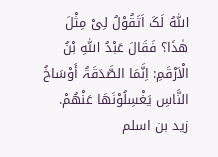اللّٰہُ لَکَ اَتَقُوْلُ لِیْ مِثْلَ ھٰذَا؟ فَقَالَ عَبْدُ اللّٰہِ بْنُ الْاَرْقَمِ: اِنَّمَا الصَّدَقَۃُ أَوْسَاخُ النَّاسِ یَغْسِلُوْنَھَا عَنْھُمْ.
زید بن اسلم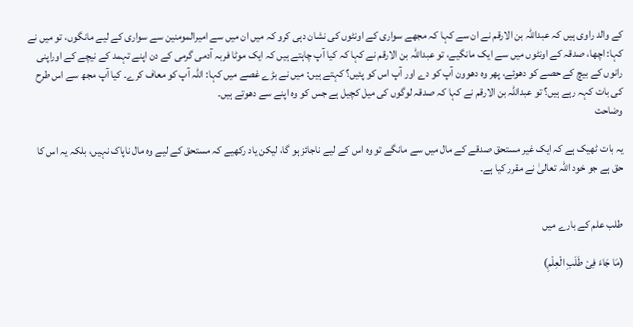کے والد راوی ہیں کہ عبداللہ بن الارقم نے ان سے کہا کہ مجھے سواری کے اونٹوں کی نشان دہی کرو کہ میں ان میں سے امیرالمومنین سے سواری کے لیے مانگوں، تو میں نے کہا: اچھا، صدقہ کے اونٹوں میں سے ایک مانگیے، تو عبداللہ بن الارقم نے کہا کہ کیا آپ چاہتے ہیں کہ ایک موٹا فربہ آدمی گرمی کے دن اپنے تہمد کے نیچے کے اوراپنی رانوں کے بیچ کے حصے کو دھوئے، پھر وہ دھوون آپ کو دے اور آپ اس کو پئیں؟ کہتے ہیں: میں نے بڑے غصے میں کہا: اللہ آپ کو معاف کرے۔ کیا آپ مجھ سے اس طرح کی بات کہہ رہے ہیں؟ تو عبداللہ بن الارقم نے کہا کہ صدقہ لوگوں کی میل کچیل ہے جس کو وہ اپنے سے دھوتے ہیں۔
وضاحت

یہ بات ٹھیک ہے کہ ایک غیر مستحق صدقے کے مال میں سے مانگے تو وہ اس کے لیے ناجائز ہو گا، لیکن یاد رکھیے کہ مستحق کے لیے وہ مال ناپاک نہیں، بلکہ یہ اس کا حق ہے جو خود اللہ تعالیٰ نے مقرر کیا ہے۔


طلب علم کے بارے میں

(مَا جَاءَ فِیْ طَلَبِ الْعِلْمِ)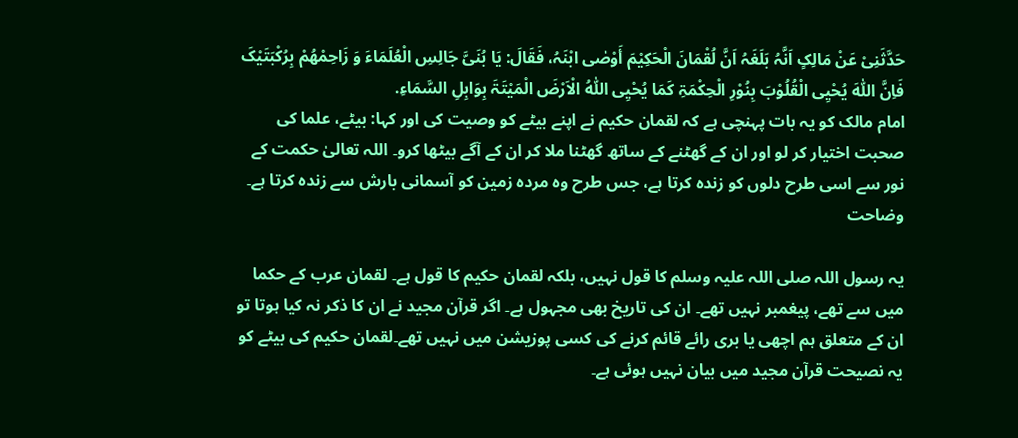حَدَّثَنِیْ عَنْ مَالِکٍ اَنَّہُ بَلَغَہُ اَنَّ لُقْمَانَ الْحَکِیْمَ أَوْصٰی ابْنَہُ، فَقَالَ: یَا بُنَیَّ جَالِسِ الْعُلَمَاءَ وَ زَاحِمْھُمْ بِرُکْبَتَیْکَ فَاِنَّ اللّٰہَ یُحْیِی الْقُلُوْبَ بِنُوْرِ الْحِکْمَۃِ کَمَا یُحْیِی اللّٰہُ الْاَرْضَ الْمَیْتَۃَ بِوَابِلِ السَّمَاءِ.
امام مالک کو یہ بات پہنچی ہے کہ لقمان حکیم نے اپنے بیٹے کو وصیت کی اور کہا: بیٹے، علما کی صحبت اختیار کر لو اور ان کے گھٹنے کے ساتھ گھٹنا ملا کر ان کے آگے بیٹھا کرو۔ اللہ تعالیٰ حکمت کے نور سے اسی طرح دلوں کو زندہ کرتا ہے، جس طرح وہ مردہ زمین کو آسمانی بارش سے زندہ کرتا ہے۔
وضاحت

یہ رسول اللہ صلی اللہ علیہ وسلم کا قول نہیں، بلکہ لقمان حکیم کا قول ہے۔ لقمان عرب کے حکما میں سے تھے، پیغمبر نہیں تھے۔ ان کی تاریخ بھی مجہول ہے۔ اگر قرآن مجید نے ان کا ذکر نہ کیا ہوتا تو ان کے متعلق ہم اچھی یا بری رائے قائم کرنے کی کسی پوزیشن میں نہیں تھے۔لقمان حکیم کی بیٹے کو یہ نصیحت قرآن مجید میں بیان نہیں ہوئی ہے۔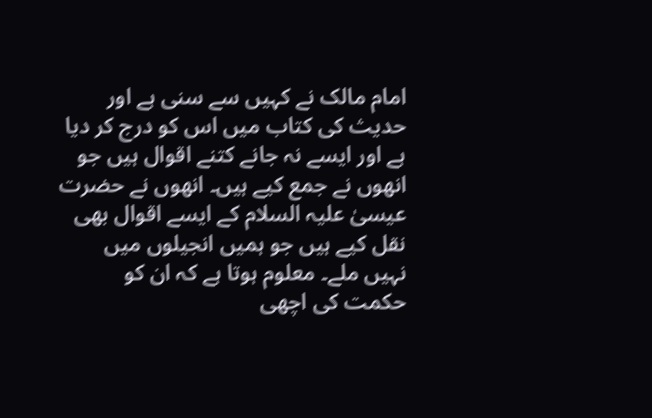امام مالک نے کہیں سے سنی ہے اور حدیث کی کتاب میں اس کو درج کر دیا ہے اور ایسے نہ جانے کتنے اقوال ہیں جو انھوں نے جمع کیے ہیں۔ انھوں نے حضرت عیسیٰ علیہ السلام کے ایسے اقوال بھی نقل کیے ہیں جو ہمیں انجیلوں میں نہیں ملے۔ معلوم ہوتا ہے کہ ان کو حکمت کی اچھی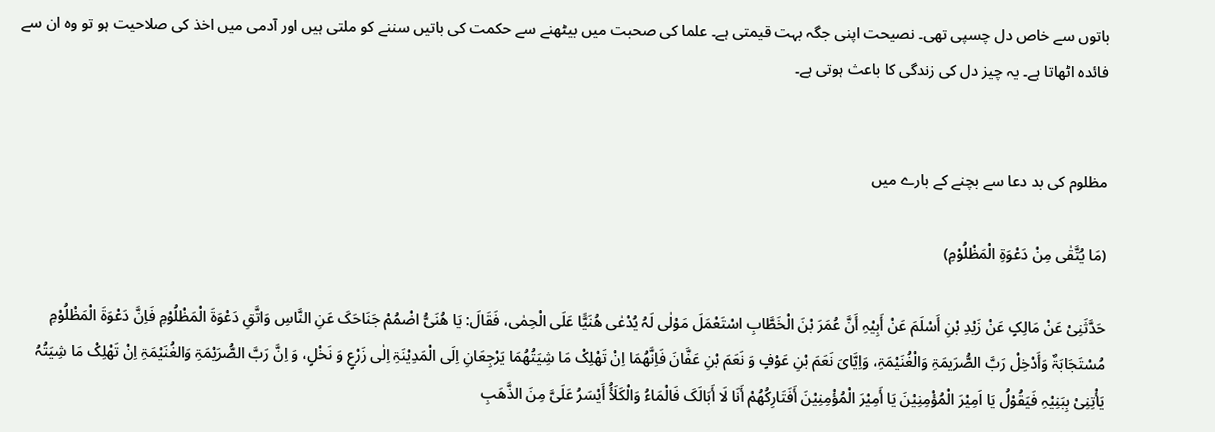باتوں سے خاص دل چسپی تھی۔ نصیحت اپنی جگہ بہت قیمتی ہے۔ علما کی صحبت میں بیٹھنے سے حکمت کی باتیں سننے کو ملتی ہیں اور آدمی میں اخذ کی صلاحیت ہو تو وہ ان سے فائدہ اٹھاتا ہے۔ یہ چیز دل کی زندگی کا باعث ہوتی ہے۔


مظلوم کی بد دعا سے بچنے کے بارے میں

(مَا یُتَّقٰی مِنْ دَعْوَۃِ الْمَظْلُوْمِ)

حَدَّثَنِیْ عَنْ مَالِکٍ عَنْ زَیْدِ بْنِ أَسْلَمَ عَنْ أَبِیْہِ أَنَّ عُمَرَ بْنَ الْخَطَّابِ اسْتَعْمَلَ مَوْلٰی لَہُ یُدْعٰی ھُنَیًّا عَلَی الْحِمٰی، فَقَالَ: یَا ھُنَیُّ اضْمُمْ جَنَاحَکَ عَنِ النَّاسِ وَاتَّقِ دَعْوَۃَ الْمَظْلُوْمِ فَاِنَّ دَعْوَۃَ الْمَظْلُوْمِ مُسْتَجَابَۃٌ وَأَدْخِلْ رَبَّ الصُّرَیمَۃِ وَالْغُنَیْمَۃِ، وَاِیَّایَ نَعَمَ بْنِ عَوْفٍ وَ نَعَمَ بْنِ عَفَّانَ فَاِنَّھُمَا اِنْ تَھْلِکْ مَا شِیَتُھُمَا یَرْجِعَانِ اِلَی الْمَدِیْنَۃِ اِلٰی زَرْعٍ وَ نَخْلٍ، وَ اِنَّ رَبَّ الصُّرَیْمَۃِ وَالغُنَیْمَۃِ اِنْ تَھْلِکْ مَا شِیَتُہُ یَأْتِنِیْ بِبَنِیْہِ فَیَقُوْلُ یَا اَمِیْرَ الْمُؤْمِنِیْنَ یَا أَمِیْرَ الْمُؤْمِنِیْنَ أَفَتَارِکُھُمْ أَنَا لَا أَبَالَکَ فَالْمَاءُ وَالْکَلَأُ أَیْسَرُ عَلَیَّ مِنَ الذَّھَبِ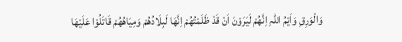وَالْوَرِقِ وَاَیْمُ اللّٰہِ اِنَّھُمْ لَیَرَوْنَ اَنْ قَدْ ظَلَمْتُھُمْ اِنَّھَا لَبِلَادُھُمْ وَمِیَاھُھُمْ قَاتَلُوْا عَلَیْھَا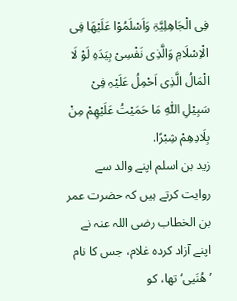فِی الْجَاھِلِیَّۃِ وَاَسْلَمُوْا عَلَیْھَا فِی الْاِسْلَامِ وَالَّذِی نَفْسِیْ بِیَدَہِ لَوْ لَا الْمَالُ الَّذِی اَحْمِلُ عَلَیْہِ فِیْ سَبِیْلِ اللّٰہِ مَا حَمَیْتُ عَلَیْھِمْ مِنْ بِلَادِھِمْ شِبْرًا.
زید بن اسلم اپنے والد سے روایت کرتے ہیں کہ حضرت عمر بن الخطاب رضی اللہ عنہ نے اپنے آزاد کردہ غلام، جس کا نام ’ھُنَیی‘ تھا، کو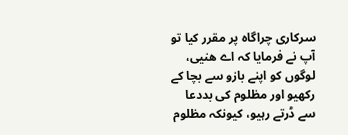سرکاری چراگاہ پر مقرر کیا تو آپ نے فرمایا کہ اے ھنیی، لوگوں کو اپنے بازو سے بچا کے رکھیو اور مظلوم کی بددعا سے ڈرتے رہیو، کیونکہ مظلوم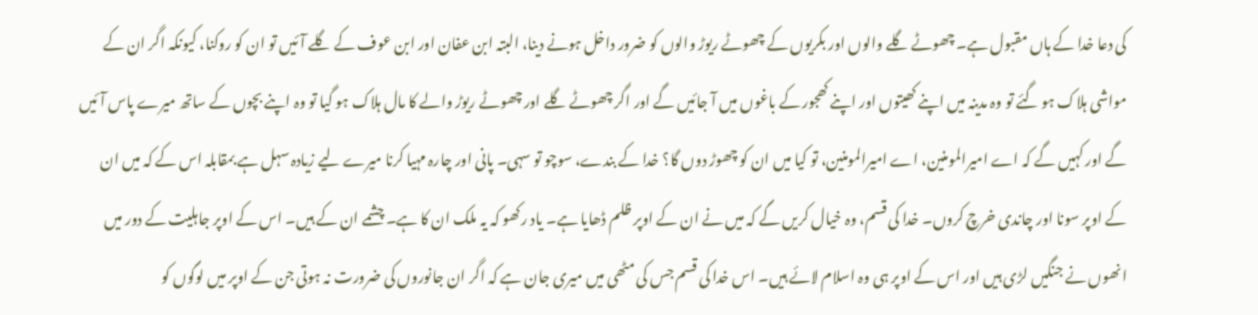کی دعا خدا کے ہاں مقبول ہے۔ چھوٹے گلے والوں اور بکریوں کے چھوٹے ریوڑ والوں کو ضرور داخل ہونے دینا، البتہ ابن عفان اور ابن عوف کے گلے آئیں تو ان کو روکنا، کیونکہ اگر ان کے مواشی ہلاک ہو گئے تو وہ مدینہ میں اپنے کھیتوں اور اپنے کھجور کے باغوں میں آ جائیں گے اور اگر چھوٹے گلے اور چھوٹے ریوڑ والے کا مال ہلاک ہو گیا تو وہ اپنے بچوں کے ساتھ میرے پاس آئیں گے اور کہیں گے کہ اے امیرالمومنین، اے امیرالمومنین، تو کیا میں ان کو چھوڑ دوں گا؟ خدا کے بندے، سوچو تو سہی۔ پانی اور چارہ مہیا کرنا میرے لیے زیادہ سہل ہے بمقابلہ اس کے کہ میں ان کے اوپر سونا اور چاندی خرچ کروں۔ خدا کی قسم، وہ خیال کریں گے کہ میں نے ان کے اوپر ظلم ڈھایا ہے۔ یاد رکھو کہ یہ ملک ان کا ہے۔ چشمے ان کے ہیں۔ اس کے اوپر جاہلیت کے دور میں انھوں نے جنگیں لڑی ہیں اور اس کے اوپر ہی وہ اسلام لائے ہیں۔ اس خدا کی قسم جس کی مٹھی میں میری جان ہے کہ اگر ان جانوروں کی ضرورت نہ ہوتی جن کے اوپر میں لوگوں کو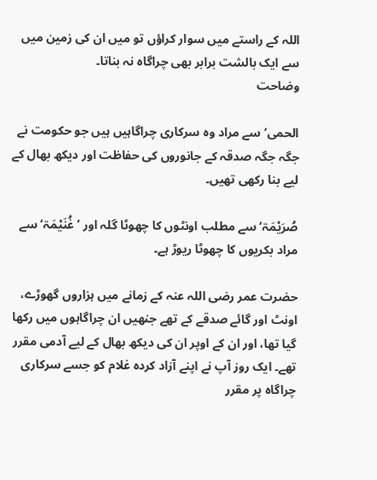اللہ کے راستے میں سوار کراؤں تو میں ان کی زمین میں سے ایک بالشت برابر بھی چراگاہ نہ بناتا۔
وضاحت

الحمی‘ سے مراد وہ سرکاری چراگاہیں ہیں جو حکومت نے جگہ جگہ صدقہ کے جانوروں کی حفاظت اور دیکھ بھال کے لیے بنا رکھی تھیں۔

صُرَیْمَۃ‘ سے مطلب اونٹوں کا چھوٹا گلہ اور ’غُنَیْمَۃ‘ سے مراد بکریوں کا چھوٹا ریوڑ ہے۔

حضرت عمر رضی اللہ عنہ کے زمانے میں ہزاروں گھوڑے، اونٹ اور گائے صدقے کے تھے جنھیں ان چراگاہوں میں رکھا گیا تھا، اور ان کے اوپر ان کی دیکھ بھال کے لیے آدمی مقرر تھے۔ ایک روز آپ نے اپنے آزاد کردہ غلام کو جسے سرکاری چراگاہ پر مقرر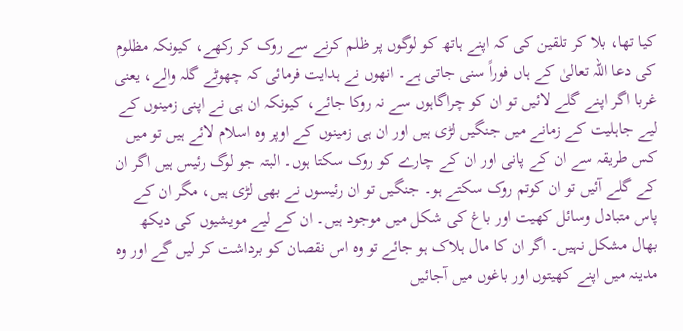کیا تھا، بلا کر تلقین کی کہ اپنے ہاتھ کو لوگوں پر ظلم کرنے سے روک کر رکھے، کیونکہ مظلوم کی دعا اللہ تعالیٰ کے ہاں فوراً سنی جاتی ہے۔ انھوں نے ہدایت فرمائی کہ چھوٹے گلہ والے، یعنی غربا اگر اپنے گلے لائیں تو ان کو چراگاہوں سے نہ روکا جائے، کیونکہ ان ہی نے اپنی زمینوں کے لیے جاہلیت کے زمانے میں جنگیں لڑی ہیں اور ان ہی زمینوں کے اوپر وہ اسلام لائے ہیں تو میں کس طریقہ سے ان کے پانی اور ان کے چارے کو روک سکتا ہوں۔ البتہ جو لوگ رئیس ہیں اگر ان کے گلے آئیں تو ان کوتم روک سکتے ہو۔ جنگیں تو ان رئیسوں نے بھی لڑی ہیں، مگر ان کے پاس متبادل وسائل کھیت اور باغ کی شکل میں موجود ہیں۔ ان کے لیے مویشیوں کی دیکھ بھال مشکل نہیں۔ اگر ان کا مال ہلاک ہو جائے تو وہ اس نقصان کو برداشت کر لیں گے اور وہ مدینہ میں اپنے کھیتوں اور باغوں میں آجائیں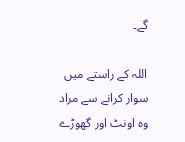گے۔

اللہ کے راستے میں سوار کرانے سے مراد وہ اونٹ اور گھوڑے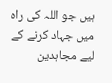ہیں جو اللہ کی راہ میں جہاد کرنے کے لیے مجاہدین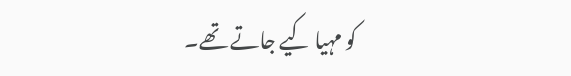کو مہیا کیے جاتے تھے۔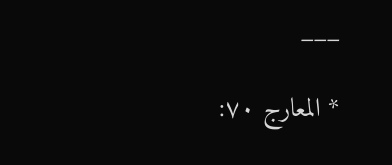___

* المعارج ۷۰: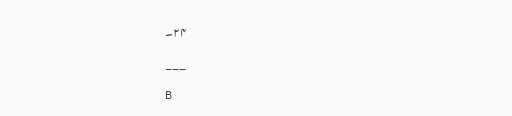۲۴۔

___

B